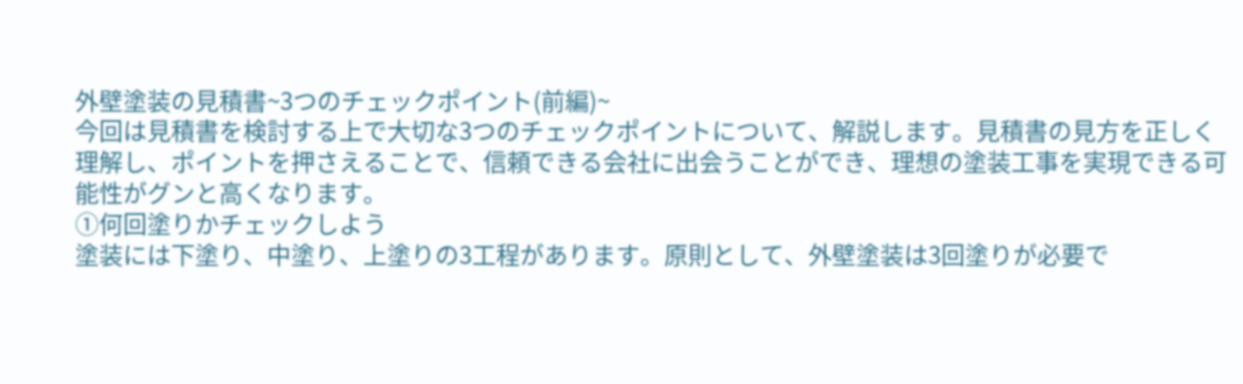外壁塗装の見積書~3つのチェックポイント(前編)~
今回は見積書を検討する上で大切な3つのチェックポイントについて、解説します。見積書の見方を正しく理解し、ポイントを押さえることで、信頼できる会社に出会うことができ、理想の塗装工事を実現できる可能性がグンと高くなります。
①何回塗りかチェックしよう
塗装には下塗り、中塗り、上塗りの3工程があります。原則として、外壁塗装は3回塗りが必要で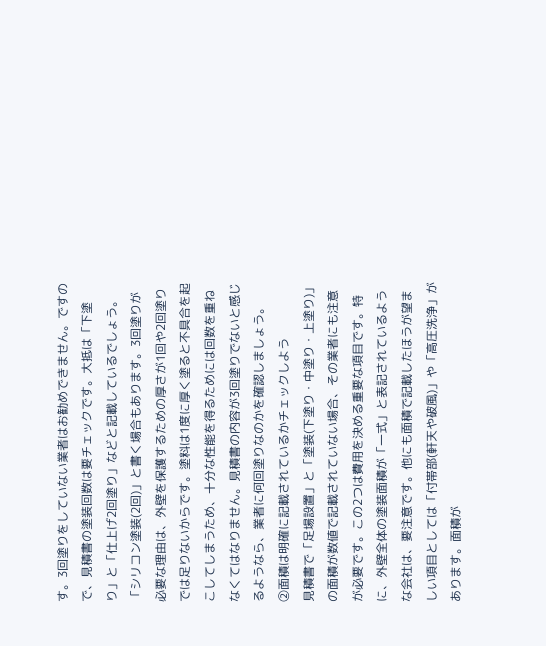す。3回塗りをしていない業者はお勧めできません。ですので、見積書の塗装回数は要チェックです。大抵は「下塗り」と「仕上げ2回塗り」などと記載しているでしょう。「シリコン塗装(2回)」と書く場合もあります。3回塗りが必要な理由は、外壁を保護するための厚さが1回や2回塗りでは足りないからです。塗料は1度に厚く塗ると不具合を起こしてしまうため、十分な性能を得るためには回数を重ねなくてはなりません。見積書の内容が3回塗りでないと感じるようなら、業者に何回塗りなのかを確認しましょう。
②面積は明確に記載されているかチェックしよう
見積書で「足場設置」と「塗装(下塗り・中塗り・上塗り)」の面積が数値で記載されていない場合、その業者にも注意が必要です。この2つは費用を決める重要な項目です。特に、外壁全体の塗装面積が「一式」と表記されているような会社は、要注意です。他にも面積で記載したほうが望ましい項目としては「付帯部(軒天や破風)」や「高圧洗浄」があります。面積が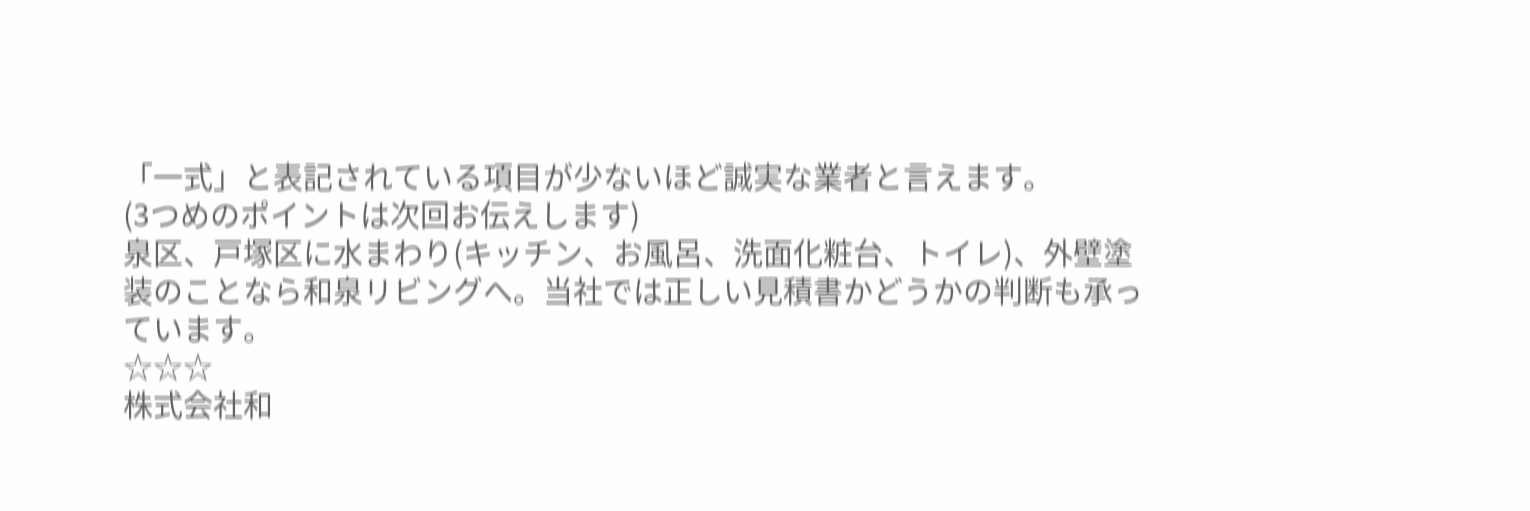「一式」と表記されている項目が少ないほど誠実な業者と言えます。
(3つめのポイントは次回お伝えします)
泉区、戸塚区に水まわり(キッチン、お風呂、洗面化粧台、トイレ)、外壁塗装のことなら和泉リビングへ。当社では正しい見積書かどうかの判断も承っています。
☆☆☆
株式会社和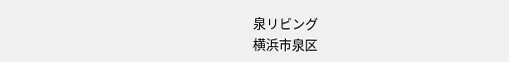泉リビング
横浜市泉区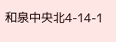和泉中央北4-14-1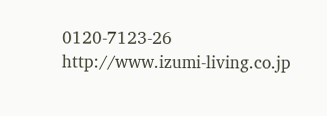0120-7123-26
http://www.izumi-living.co.jp